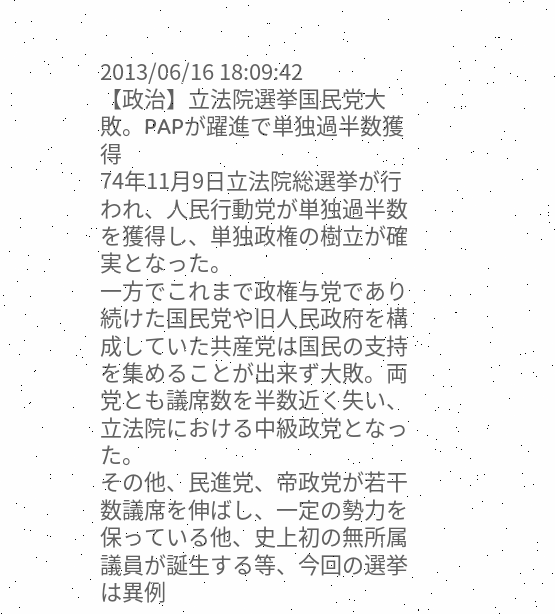2013/06/16 18:09:42
【政治】立法院選挙国民党大敗。PAPが躍進で単独過半数獲得
74年11月9日立法院総選挙が行われ、人民行動党が単独過半数を獲得し、単独政権の樹立が確実となった。
一方でこれまで政権与党であり続けた国民党や旧人民政府を構成していた共産党は国民の支持を集めることが出来ず大敗。両党とも議席数を半数近く失い、立法院における中級政党となった。
その他、民進党、帝政党が若干数議席を伸ばし、一定の勢力を保っている他、史上初の無所属議員が誕生する等、今回の選挙は異例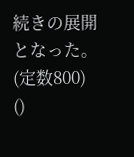続きの展開となった。
(定数800)
()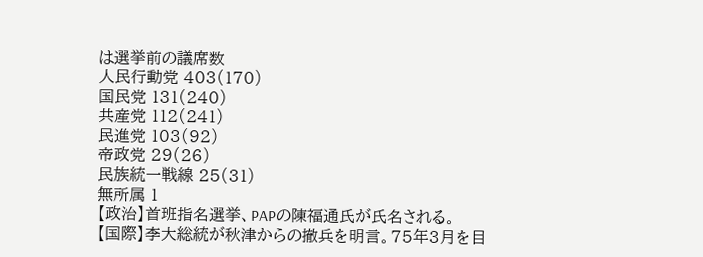は選挙前の議席数
人民行動党 403(170)
国民党 131(240)
共産党 112(241)
民進党 103(92)
帝政党 29(26)
民族統一戦線 25(31)
無所属 1
【政治】首班指名選挙、PAPの陳福通氏が氏名される。
【国際】李大総統が秋津からの撤兵を明言。75年3月を目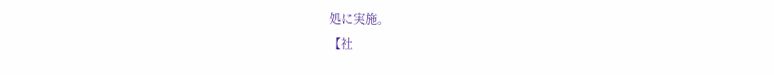処に実施。
【社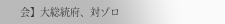会】大総統府、対ゾロ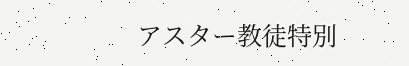アスター教徒特別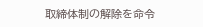取締体制の解除を命令